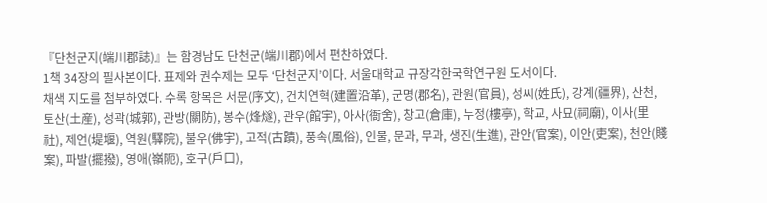『단천군지(端川郡誌)』는 함경남도 단천군(端川郡)에서 편찬하였다.
1책 34장의 필사본이다. 표제와 권수제는 모두 ‘단천군지’이다. 서울대학교 규장각한국학연구원 도서이다.
채색 지도를 첨부하였다. 수록 항목은 서문(序文), 건치연혁(建置沿革), 군명(郡名), 관원(官員), 성씨(姓氏), 강계(疆界), 산천, 토산(土産), 성곽(城郭), 관방(關防), 봉수(烽燧), 관우(館宇), 아사(衙舍), 창고(倉庫), 누정(樓亭), 학교, 사묘(祠廟), 이사(里社), 제언(堤堰), 역원(驛院), 불우(佛宇), 고적(古蹟), 풍속(風俗), 인물, 문과, 무과, 생진(生進), 관안(官案), 이안(吏案), 천안(賤案), 파발(擺撥), 영애(嶺阨), 호구(戶口),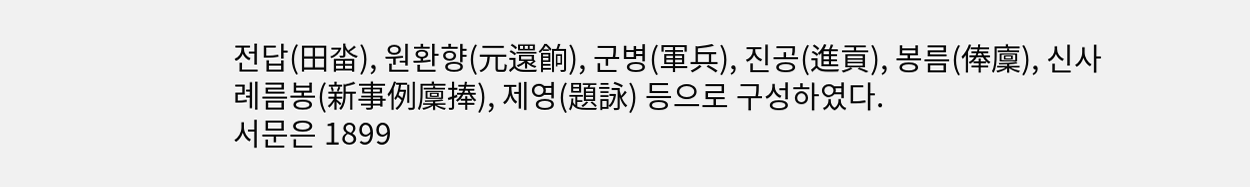전답(田畓), 원환향(元還餉), 군병(軍兵), 진공(進貢), 봉름(俸廩), 신사례름봉(新事例廩捧), 제영(題詠) 등으로 구성하였다.
서문은 1899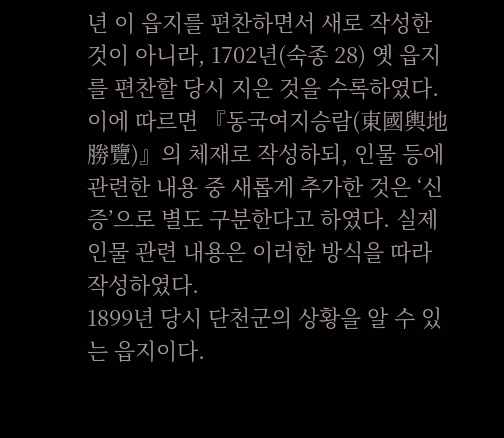년 이 읍지를 편찬하면서 새로 작성한 것이 아니라, 1702년(숙종 28) 옛 읍지를 편찬할 당시 지은 것을 수록하였다. 이에 따르면 『동국여지승람(東國輿地勝覽)』의 체재로 작성하되, 인물 등에 관련한 내용 중 새롭게 추가한 것은 ‘신증’으로 별도 구분한다고 하였다. 실제 인물 관련 내용은 이러한 방식을 따라 작성하였다.
1899년 당시 단천군의 상황을 알 수 있는 읍지이다.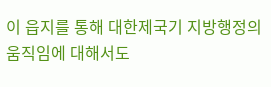이 읍지를 통해 대한제국기 지방행정의 움직임에 대해서도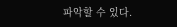파악할 수 있다.